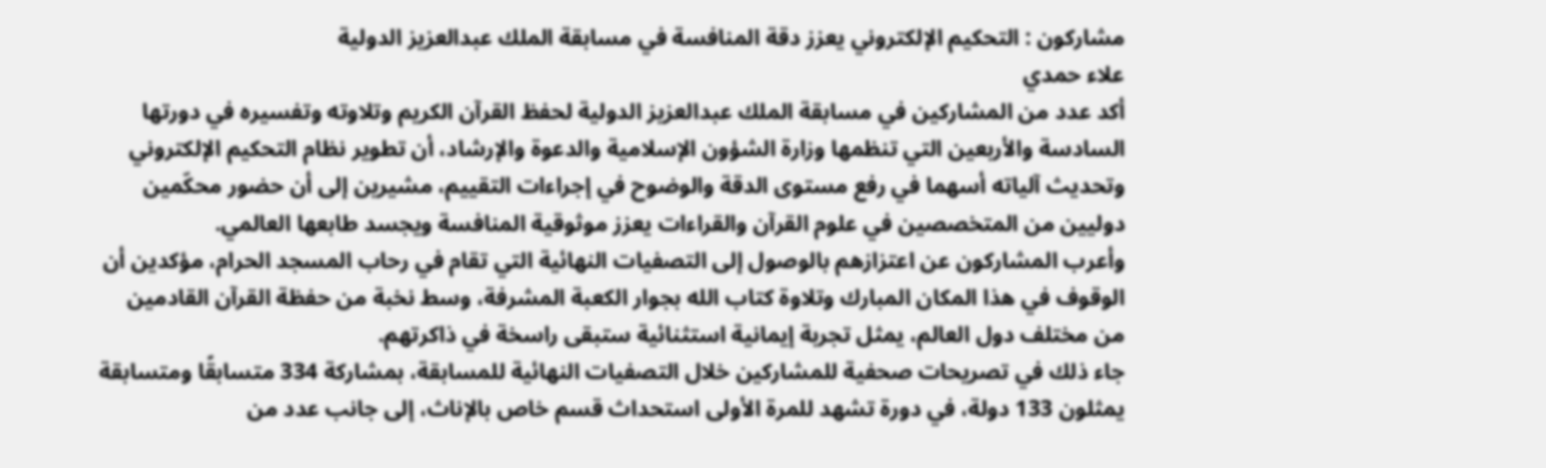مشاركون : التحكيم الإلكتروني يعزز دقة المنافسة في مسابقة الملك عبدالعزيز الدولية
علاء حمدي
أكد عدد من المشاركين في مسابقة الملك عبدالعزيز الدولية لحفظ القرآن الكريم وتلاوته وتفسيره في دورتها السادسة والأربعين التي تنظمها وزارة الشؤون الإسلامية والدعوة والإرشاد، أن تطوير نظام التحكيم الإلكتروني وتحديث آلياته أسهما في رفع مستوى الدقة والوضوح في إجراءات التقييم، مشيرين إلى أن حضور محكّمين دوليين من المتخصصين في علوم القرآن والقراءات يعزز موثوقية المنافسة ويجسد طابعها العالمي.
وأعرب المشاركون عن اعتزازهم بالوصول إلى التصفيات النهائية التي تقام في رحاب المسجد الحرام، مؤكدين أن الوقوف في هذا المكان المبارك وتلاوة كتاب الله بجوار الكعبة المشرفة، وسط نخبة من حفظة القرآن القادمين من مختلف دول العالم، يمثل تجربة إيمانية استثنائية ستبقى راسخة في ذاكرتهم.
جاء ذلك في تصريحات صحفية للمشاركين خلال التصفيات النهائية للمسابقة، بمشاركة 334 متسابقًا ومتسابقة يمثلون 133 دولة، في دورة تشهد للمرة الأولى استحداث قسم خاص بالإناث، إلى جانب عدد من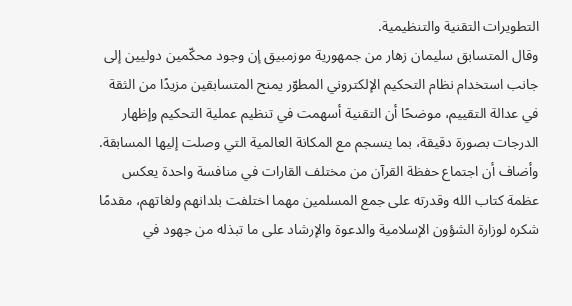التطويرات التقنية والتنظيمية.
وقال المتسابق سليمان زهار من جمهورية موزمبيق إن وجود محكّمين دوليين إلى جانب استخدام نظام التحكيم الإلكتروني المطوّر يمنح المتسابقين مزيدًا من الثقة في عدالة التقييم، موضحًا أن التقنية أسهمت في تنظيم عملية التحكيم وإظهار الدرجات بصورة دقيقة، بما ينسجم مع المكانة العالمية التي وصلت إليها المسابقة.
وأضاف أن اجتماع حفظة القرآن من مختلف القارات في منافسة واحدة يعكس عظمة كتاب الله وقدرته على جمع المسلمين مهما اختلفت بلدانهم ولغاتهم، مقدمًا شكره لوزارة الشؤون الإسلامية والدعوة والإرشاد على ما تبذله من جهود في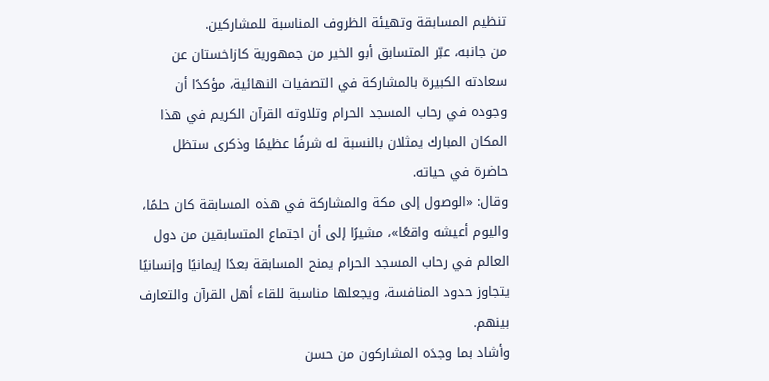تنظيم المسابقة وتهيئة الظروف المناسبة للمشاركين.
من جانبه، عبّر المتسابق أبو الخير من جمهورية كازاخستان عن سعادته الكبيرة بالمشاركة في التصفيات النهائية، مؤكدًا أن وجوده في رحاب المسجد الحرام وتلاوته القرآن الكريم في هذا المكان المبارك يمثلان بالنسبة له شرفًا عظيمًا وذكرى ستظل حاضرة في حياته.
وقال: «الوصول إلى مكة والمشاركة في هذه المسابقة كان حلمًا، واليوم أعيشه واقعًا»، مشيرًا إلى أن اجتماع المتسابقين من دول العالم في رحاب المسجد الحرام يمنح المسابقة بعدًا إيمانيًا وإنسانيًا يتجاوز حدود المنافسة، ويجعلها مناسبة للقاء أهل القرآن والتعارف بينهم.
وأشاد بما وجدَه المشاركون من حسن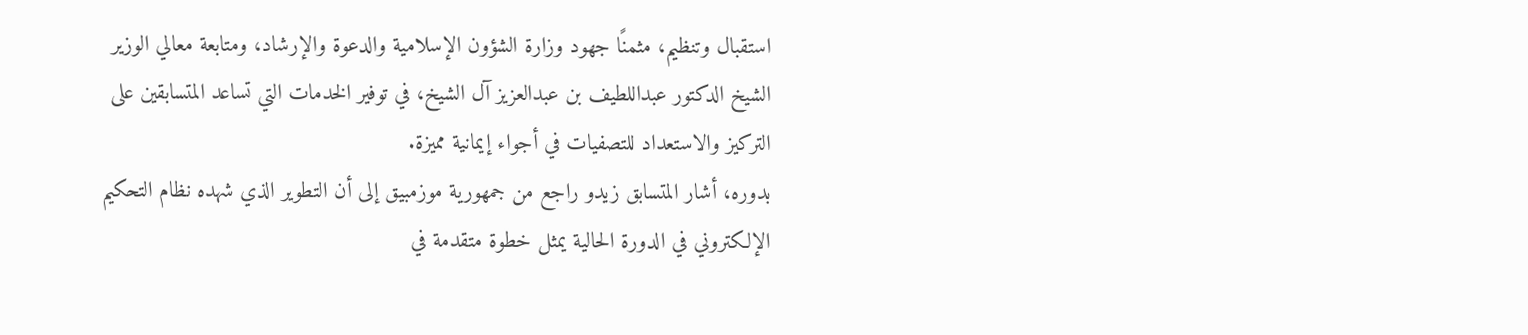استقبال وتنظيم، مثمنًا جهود وزارة الشؤون الإسلامية والدعوة والإرشاد، ومتابعة معالي الوزير الشيخ الدكتور عبداللطيف بن عبدالعزيز آل الشيخ، في توفير الخدمات التي تساعد المتسابقين على التركيز والاستعداد للتصفيات في أجواء إيمانية مميزة.
بدوره، أشار المتسابق زيدو راجع من جمهورية موزمبيق إلى أن التطوير الذي شهده نظام التحكيم الإلكتروني في الدورة الحالية يمثل خطوة متقدمة في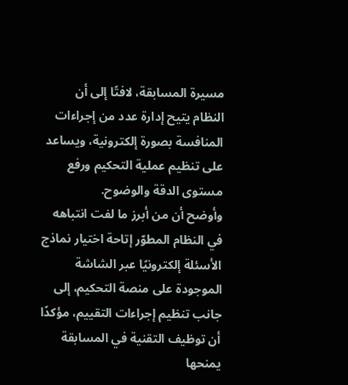مسيرة المسابقة، لافتًا إلى أن النظام يتيح إدارة عدد من إجراءات المنافسة بصورة إلكترونية، ويساعد على تنظيم عملية التحكيم ورفع مستوى الدقة والوضوح.
وأوضح أن من أبرز ما لفت انتباهه في النظام المطوّر إتاحة اختيار نماذج الأسئلة إلكترونيًا عبر الشاشة الموجودة على منصة التحكيم، إلى جانب تنظيم إجراءات التقييم، مؤكدًا أن توظيف التقنية في المسابقة يمنحها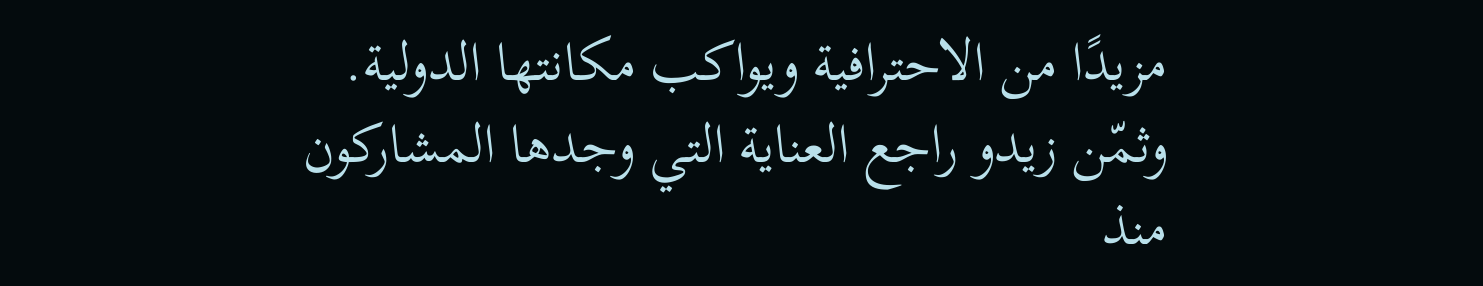مزيدًا من الاحترافية ويواكب مكانتها الدولية.
وثمّن زيدو راجع العناية التي وجدها المشاركون منذ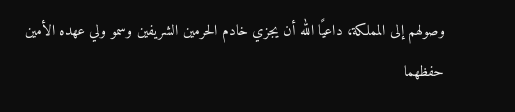وصولهم إلى المملكة، داعيًا الله أن يجزي خادم الحرمين الشريفين وسمو ولي عهده الأمين حفظهما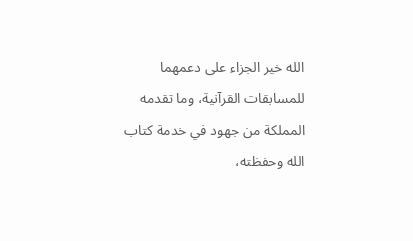الله خير الجزاء على دعمهما للمسابقات القرآنية، وما تقدمه المملكة من جهود في خدمة كتاب الله وحفظته،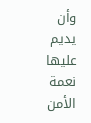وأن يديم عليها نعمة الأمن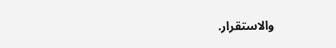والاستقرار.